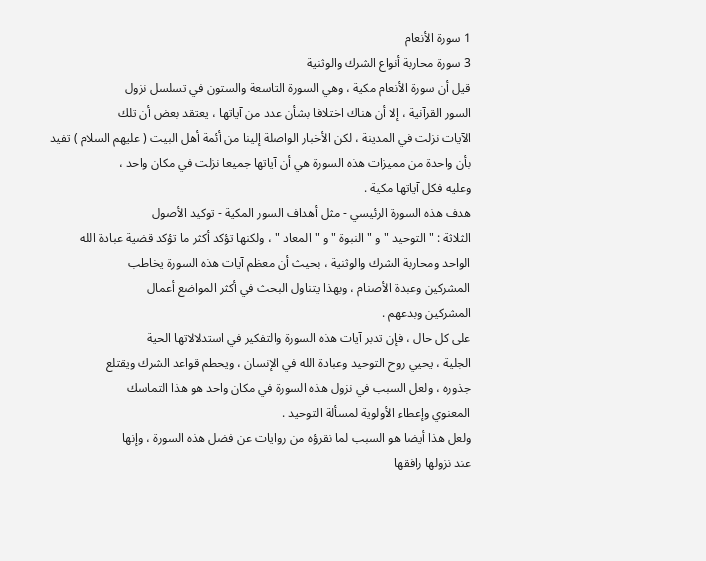1 سورة الأنعام
3 سورة محاربة أنواع الشرك والوثنية
قيل أن سورة الأنعام مكية ، وهي السورة التاسعة والستون في تسلسل نزول
السور القرآنية ، إلا أن هناك اختلافا بشأن عدد من آياتها ، يعتقد بعض أن تلك
الآيات نزلت في المدينة ، لكن الأخبار الواصلة إلينا من أئمة أهل البيت ( عليهم السلام ) تفيد
بأن واحدة من مميزات هذه السورة هي أن آياتها جميعا نزلت في مكان واحد ،
وعليه فكل آياتها مكية .
هدف هذه السورة الرئيسي - مثل أهداف السور المكية - توكيد الأصول
الثلاثة : " التوحيد " و " النبوة " و " المعاد " ، ولكنها تؤكد أكثر ما تؤكد قضية عبادة الله
الواحد ومحاربة الشرك والوثنية ، بحيث أن معظم آيات هذه السورة يخاطب
المشركين وعبدة الأصنام ، وبهذا يتناول البحث في أكثر المواضع أعمال
المشركين وبدعهم .
على كل حال ، فإن تدبر آيات هذه السورة والتفكير في استدلالاتها الحية
الجلية ، يحيي روح التوحيد وعبادة الله في الإنسان ، ويحطم قواعد الشرك ويقتلع
جذوره ، ولعل السبب في نزول هذه السورة في مكان واحد هو هذا التماسك
المعنوي وإعطاء الأولوية لمسألة التوحيد .
ولعل هذا أيضا هو السبب لما نقرؤه من روايات عن فضل هذه السورة ، وإنها
عند نزولها رافقها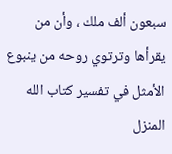سبعون ألف ملك ، وأن من يقرأها وترتوي روحه من ينبوع
الأمثل في تفسير كتاب الله المنزل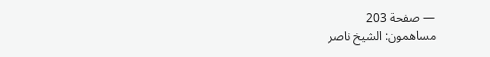— صفحة 203
مساهمون: الشيخ ناصر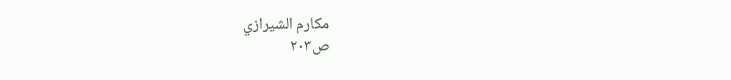مكارم الشيرازي
ص٢٠٣